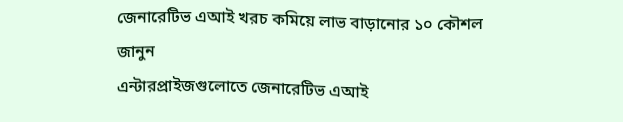জেনারেটিভ এআই খরচ কমিয়ে লাভ বাড়ানোর ১০ কৌশল জানুন
এন্টারপ্রাইজগুলোতে জেনারেটিভ এআই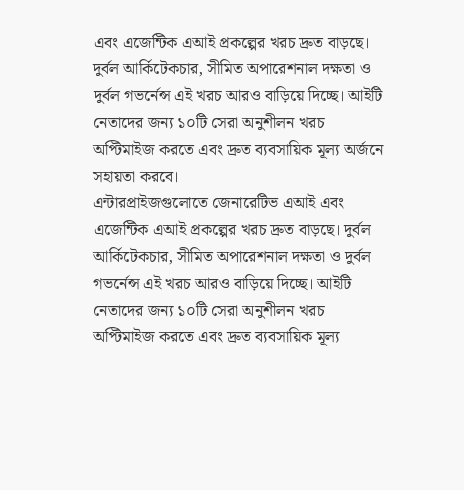এবং এজেন্টিক এআই প্রকল্পের খরচ দ্রুত বাড়ছে। দুর্বল আর্কিটেকচার, সীমিত অপারেশনাল দক্ষতা ও দুর্বল গভর্নেন্স এই খরচ আরও বাড়িয়ে দিচ্ছে। আইটি নেতাদের জন্য ১০টি সেরা অনুশীলন খরচ অপ্টিমাইজ করতে এবং দ্রুত ব্যবসায়িক মূল্য অর্জনে সহায়তা করবে।
এন্টারপ্রাইজগুলোতে জেনারেটিভ এআই এবং এজেন্টিক এআই প্রকল্পের খরচ দ্রুত বাড়ছে। দুর্বল আর্কিটেকচার, সীমিত অপারেশনাল দক্ষতা ও দুর্বল গভর্নেন্স এই খরচ আরও বাড়িয়ে দিচ্ছে। আইটি নেতাদের জন্য ১০টি সেরা অনুশীলন খরচ অপ্টিমাইজ করতে এবং দ্রুত ব্যবসায়িক মূল্য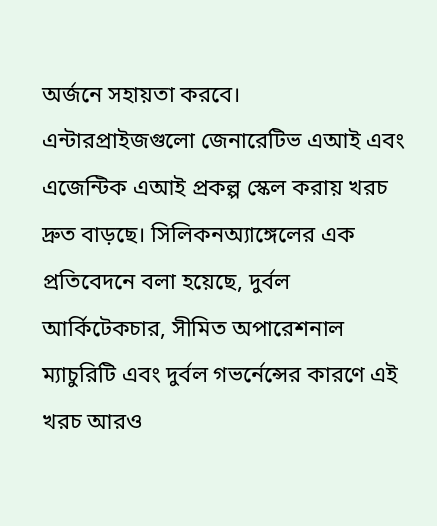অর্জনে সহায়তা করবে।
এন্টারপ্রাইজগুলো জেনারেটিভ এআই এবং এজেন্টিক এআই প্রকল্প স্কেল করায় খরচ দ্রুত বাড়ছে। সিলিকনঅ্যাঙ্গেলের এক প্রতিবেদনে বলা হয়েছে, দুর্বল আর্কিটেকচার, সীমিত অপারেশনাল ম্যাচুরিটি এবং দুর্বল গভর্নেন্সের কারণে এই খরচ আরও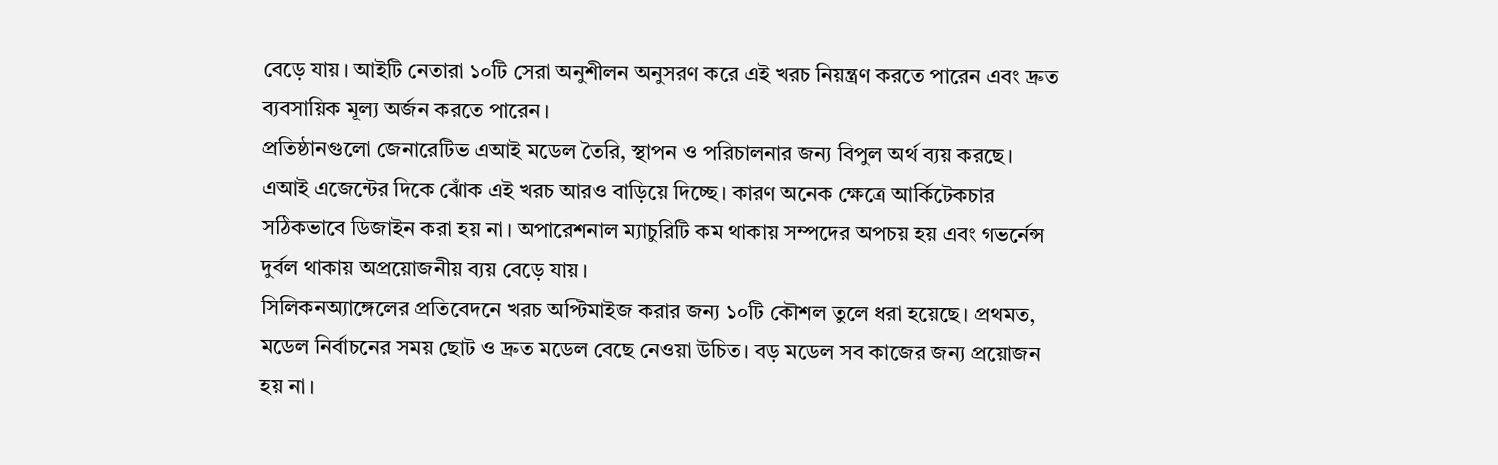বেড়ে যায়। আইটি নেতারা ১০টি সেরা অনুশীলন অনুসরণ করে এই খরচ নিয়ন্ত্রণ করতে পারেন এবং দ্রুত ব্যবসায়িক মূল্য অর্জন করতে পারেন।
প্রতিষ্ঠানগুলো জেনারেটিভ এআই মডেল তৈরি, স্থাপন ও পরিচালনার জন্য বিপুল অর্থ ব্যয় করছে। এআই এজেন্টের দিকে ঝোঁক এই খরচ আরও বাড়িয়ে দিচ্ছে। কারণ অনেক ক্ষেত্রে আর্কিটেকচার সঠিকভাবে ডিজাইন করা হয় না। অপারেশনাল ম্যাচুরিটি কম থাকায় সম্পদের অপচয় হয় এবং গভর্নেন্স দুর্বল থাকায় অপ্রয়োজনীয় ব্যয় বেড়ে যায়।
সিলিকনঅ্যাঙ্গেলের প্রতিবেদনে খরচ অপ্টিমাইজ করার জন্য ১০টি কৌশল তুলে ধরা হয়েছে। প্রথমত, মডেল নির্বাচনের সময় ছোট ও দ্রুত মডেল বেছে নেওয়া উচিত। বড় মডেল সব কাজের জন্য প্রয়োজন হয় না।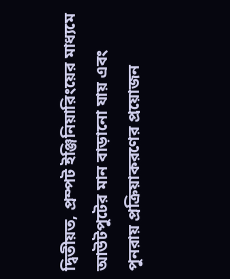দ্বিতীয়ত, প্রম্পট ইঞ্জিনিয়ারিংয়ের মাধ্যমে আউটপুটের মান বাড়ানো যায় এবং পুনরায় প্রক্রিয়াকরণের প্রয়োজন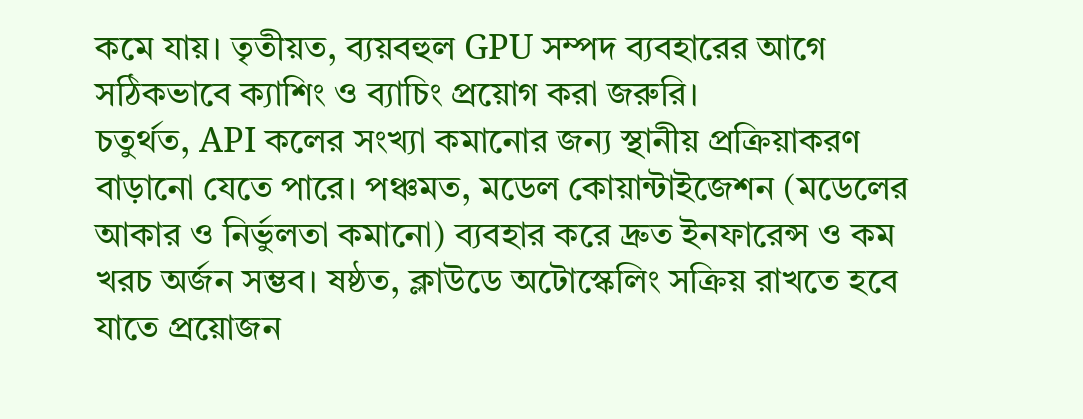কমে যায়। তৃতীয়ত, ব্যয়বহুল GPU সম্পদ ব্যবহারের আগে সঠিকভাবে ক্যাশিং ও ব্যাচিং প্রয়োগ করা জরুরি।
চতুর্থত, API কলের সংখ্যা কমানোর জন্য স্থানীয় প্রক্রিয়াকরণ বাড়ানো যেতে পারে। পঞ্চমত, মডেল কোয়ান্টাইজেশন (মডেলের আকার ও নির্ভুলতা কমানো) ব্যবহার করে দ্রুত ইনফারেন্স ও কম খরচ অর্জন সম্ভব। ষষ্ঠত, ক্লাউডে অটোস্কেলিং সক্রিয় রাখতে হবে যাতে প্রয়োজন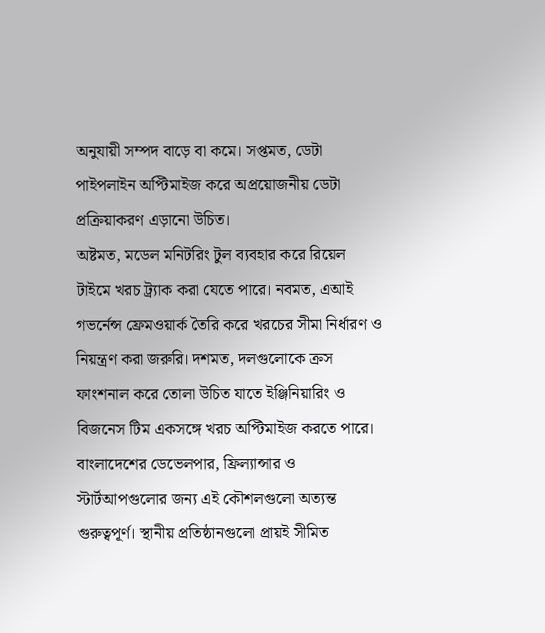অনুযায়ী সম্পদ বাড়ে বা কমে। সপ্তমত, ডেটা পাইপলাইন অপ্টিমাইজ করে অপ্রয়োজনীয় ডেটা প্রক্রিয়াকরণ এড়ানো উচিত।
অষ্টমত, মডেল মনিটরিং টুল ব্যবহার করে রিয়েল টাইমে খরচ ট্র্যাক করা যেতে পারে। নবমত, এআই গভর্নেন্স ফ্রেমওয়ার্ক তৈরি করে খরচের সীমা নির্ধারণ ও নিয়ন্ত্রণ করা জরুরি। দশমত, দলগুলোকে ক্রস ফাংশনাল করে তোলা উচিত যাতে ইঞ্জিনিয়ারিং ও বিজনেস টিম একসঙ্গে খরচ অপ্টিমাইজ করতে পারে।
বাংলাদেশের ডেভেলপার, ফ্রিল্যান্সার ও স্টার্টআপগুলোর জন্য এই কৌশলগুলো অত্যন্ত গুরুত্বপূর্ণ। স্থানীয় প্রতিষ্ঠানগুলো প্রায়ই সীমিত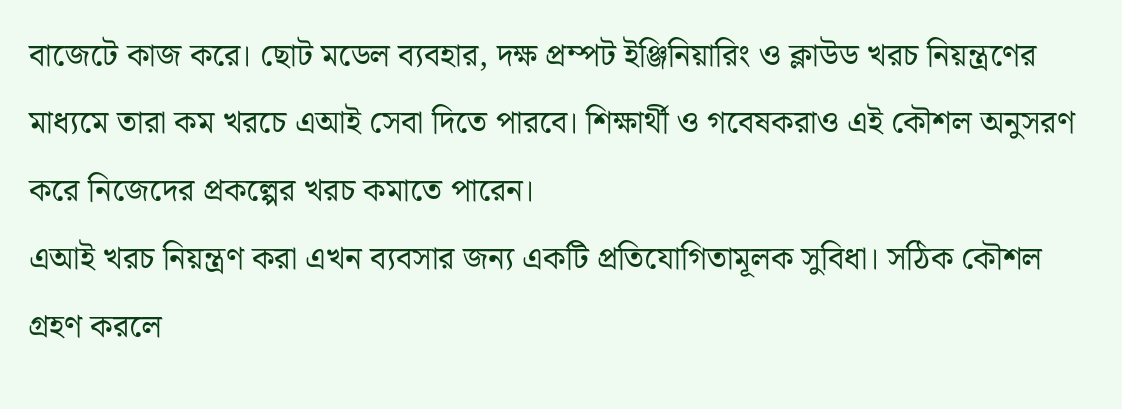বাজেটে কাজ করে। ছোট মডেল ব্যবহার, দক্ষ প্রম্পট ইঞ্জিনিয়ারিং ও ক্লাউড খরচ নিয়ন্ত্রণের মাধ্যমে তারা কম খরচে এআই সেবা দিতে পারবে। শিক্ষার্থী ও গবেষকরাও এই কৌশল অনুসরণ করে নিজেদের প্রকল্পের খরচ কমাতে পারেন।
এআই খরচ নিয়ন্ত্রণ করা এখন ব্যবসার জন্য একটি প্রতিযোগিতামূলক সুবিধা। সঠিক কৌশল গ্রহণ করলে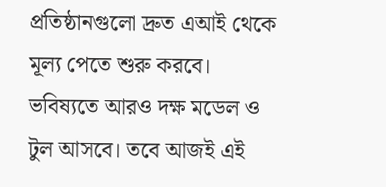প্রতিষ্ঠানগুলো দ্রুত এআই থেকে মূল্য পেতে শুরু করবে। ভবিষ্যতে আরও দক্ষ মডেল ও টুল আসবে। তবে আজই এই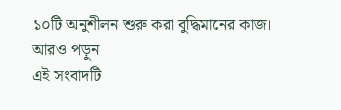১০টি অনুশীলন শুরু করা বুদ্ধিমানের কাজ।
আরও পড়ুন
এই সংবাদটি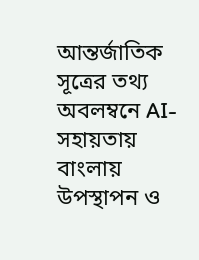আন্তর্জাতিক সূত্রের তথ্য অবলম্বনে AI-সহায়তায় বাংলায় উপস্থাপন ও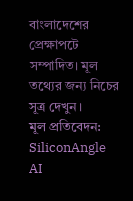বাংলাদেশের প্রেক্ষাপটে সম্পাদিত। মূল তথ্যের জন্য নিচের সূত্র দেখুন।
মূল প্রতিবেদন: SiliconAngle AI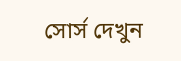সোর্স দেখুন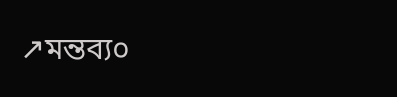↗মন্তব্য০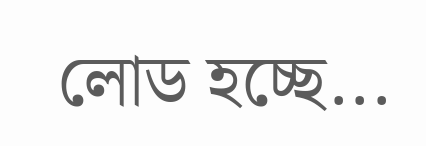লোড হচ্ছে...